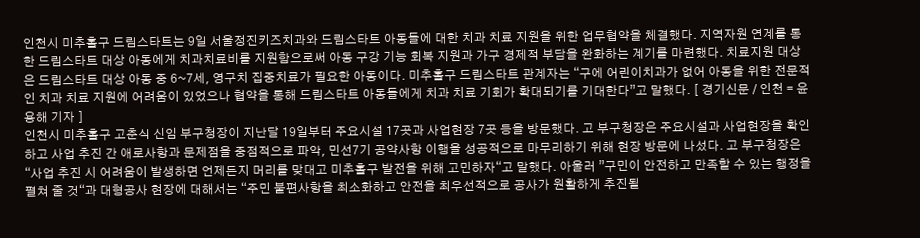인천시 미추홀구 드림스타트는 9일 서울정진키즈치과와 드림스타트 아동들에 대한 치과 치료 지원을 위한 업무협약을 체결했다. 지역자원 연계를 통한 드림스타트 대상 아동에게 치과치료비를 지원함으로써 아동 구강 기능 회복 지원과 가구 경제적 부담을 완화하는 계기를 마련했다. 치료지원 대상은 드림스타트 대상 아동 중 6~7세, 영구치 집중치료가 필요한 아동이다. 미추홀구 드림스타트 관계자는 “구에 어린이치과가 없어 아동을 위한 전문적인 치과 치료 지원에 어려움이 있었으나 협약을 통해 드림스타트 아동들에게 치과 치료 기회가 확대되기를 기대한다”고 말했다. [ 경기신문 / 인천 = 윤용해 기자 ]
인천시 미추홀구 고춘식 신임 부구청장이 지난달 19일부터 주요시설 17곳과 사업현장 7곳 등을 방문했다. 고 부구청장은 주요시설과 사업현장을 확인하고 사업 추진 간 애로사항과 문제점을 중점적으로 파악, 민선7기 공약사항 이행을 성공적으로 마무리하기 위해 현장 방문에 나섰다. 고 부구청장은 “사업 추진 시 어려움이 발생하면 언제든지 머리를 맞대고 미추홀구 발전을 위해 고민하자“고 말했다. 아울러 ”구민이 안전하고 만족할 수 있는 행정을 펼쳐 줄 것“과 대형공사 현장에 대해서는 “주민 불편사항을 최소화하고 안전을 최우선적으로 공사가 원활하게 추진될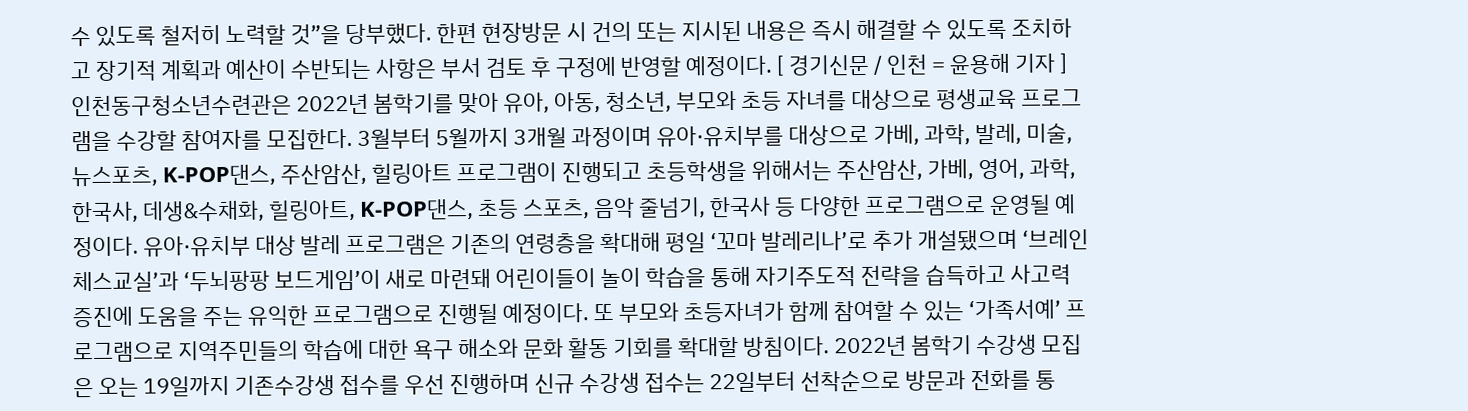수 있도록 철저히 노력할 것”을 당부했다. 한편 현장방문 시 건의 또는 지시된 내용은 즉시 해결할 수 있도록 조치하고 장기적 계획과 예산이 수반되는 사항은 부서 검토 후 구정에 반영할 예정이다. [ 경기신문 / 인천 = 윤용해 기자 ]
인천동구청소년수련관은 2022년 봄학기를 맞아 유아, 아동, 청소년, 부모와 초등 자녀를 대상으로 평생교육 프로그램을 수강할 참여자를 모집한다. 3월부터 5월까지 3개월 과정이며 유아·유치부를 대상으로 가베, 과학, 발레, 미술, 뉴스포츠, K-POP댄스, 주산암산, 힐링아트 프로그램이 진행되고 초등학생을 위해서는 주산암산, 가베, 영어, 과학, 한국사, 데생&수채화, 힐링아트, K-POP댄스, 초등 스포츠, 음악 줄넘기, 한국사 등 다양한 프로그램으로 운영될 예정이다. 유아·유치부 대상 발레 프로그램은 기존의 연령층을 확대해 평일 ‘꼬마 발레리나’로 추가 개설됐으며 ‘브레인 체스교실’과 ‘두뇌팡팡 보드게임’이 새로 마련돼 어린이들이 놀이 학습을 통해 자기주도적 전략을 습득하고 사고력 증진에 도움을 주는 유익한 프로그램으로 진행될 예정이다. 또 부모와 초등자녀가 함께 참여할 수 있는 ‘가족서예’ 프로그램으로 지역주민들의 학습에 대한 욕구 해소와 문화 활동 기회를 확대할 방침이다. 2022년 봄학기 수강생 모집은 오는 19일까지 기존수강생 접수를 우선 진행하며 신규 수강생 접수는 22일부터 선착순으로 방문과 전화를 통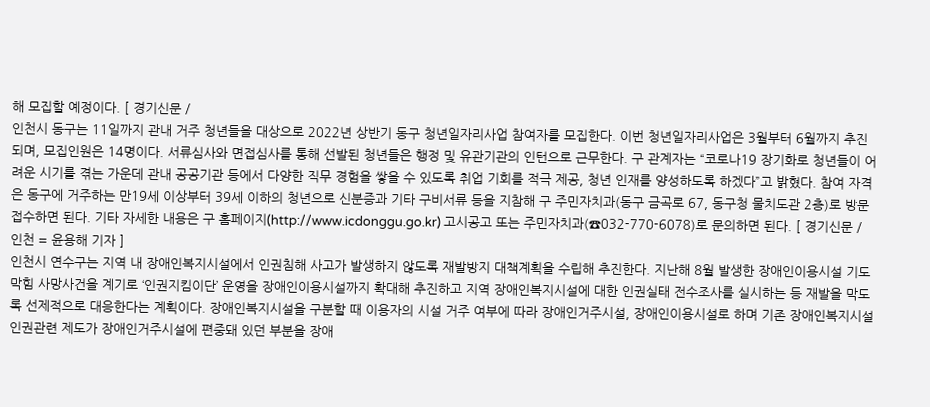해 모집할 예정이다. [ 경기신문 /
인천시 동구는 11일까지 관내 거주 청년들을 대상으로 2022년 상반기 동구 청년일자리사업 참여자를 모집한다. 이번 청년일자리사업은 3월부터 6월까지 추진되며, 모집인원은 14명이다. 서류심사와 면접심사를 통해 선발된 청년들은 행정 및 유관기관의 인턴으로 근무한다. 구 관계자는 “코로나19 장기화로 청년들이 어려운 시기를 겪는 가운데 관내 공공기관 등에서 다양한 직무 경험을 쌓을 수 있도록 취업 기회를 적극 제공, 청년 인재를 양성하도록 하겠다”고 밝혔다. 참여 자격은 동구에 거주하는 만19세 이상부터 39세 이하의 청년으로 신분증과 기타 구비서류 등을 지참해 구 주민자치과(동구 금곡로 67, 동구청 물치도관 2층)로 방문접수하면 된다. 기타 자세한 내용은 구 홈페이지(http://www.icdonggu.go.kr) 고시공고 또는 주민자치과(☎032-770-6078)로 문의하면 된다. [ 경기신문 / 인천 = 윤용해 기자 ]
인천시 연수구는 지역 내 장애인복지시설에서 인권침해 사고가 발생하지 않도록 재발방지 대책계획을 수립해 추진한다. 지난해 8월 발생한 장애인이용시설 기도 막힘 사망사건을 계기로 ‘인권지킴이단’ 운영을 장애인이용시설까지 확대해 추진하고 지역 장애인복지시설에 대한 인권실태 전수조사를 실시하는 등 재발을 막도록 선제적으로 대응한다는 계획이다. 장애인복지시설을 구분할 때 이용자의 시설 거주 여부에 따라 장애인거주시설, 장애인이용시설로 하며 기존 장애인복지시설 인권관련 제도가 장애인거주시설에 편중돼 있던 부분을 장애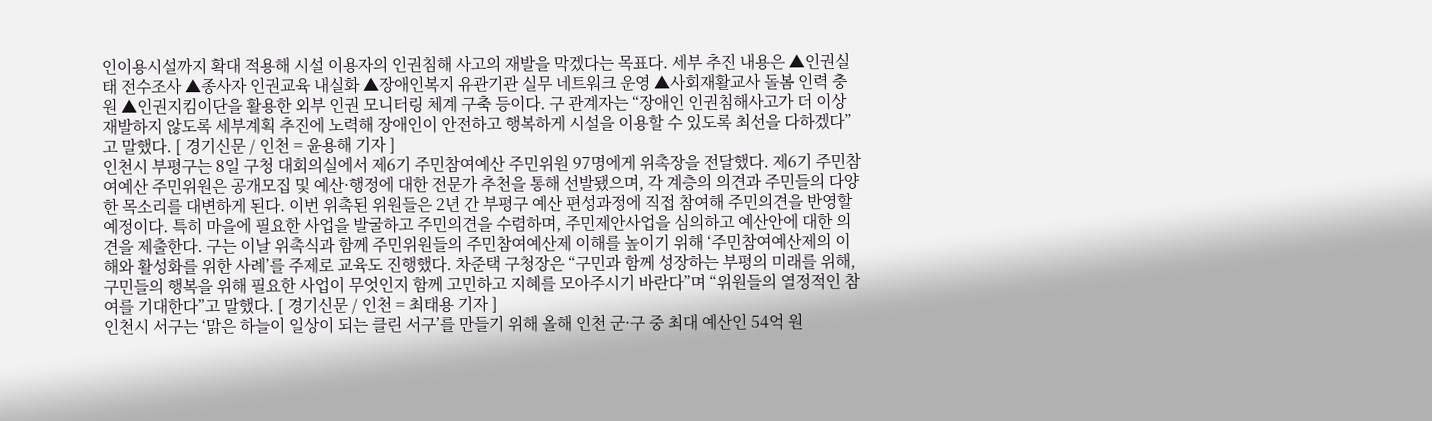인이용시설까지 확대 적용해 시설 이용자의 인권침해 사고의 재발을 막겠다는 목표다. 세부 추진 내용은 ▲인권실태 전수조사 ▲종사자 인권교육 내실화 ▲장애인복지 유관기관 실무 네트워크 운영 ▲사회재활교사 돌봄 인력 충원 ▲인권지킴이단을 활용한 외부 인권 모니터링 체계 구축 등이다. 구 관계자는 “장애인 인권침해사고가 더 이상 재발하지 않도록 세부계획 추진에 노력해 장애인이 안전하고 행복하게 시설을 이용할 수 있도록 최선을 다하겠다”고 말했다. [ 경기신문 / 인천 = 윤용해 기자 ]
인천시 부평구는 8일 구청 대회의실에서 제6기 주민참여예산 주민위원 97명에게 위촉장을 전달했다. 제6기 주민참여예산 주민위원은 공개모집 및 예산·행정에 대한 전문가 추천을 통해 선발됐으며, 각 계층의 의견과 주민들의 다양한 목소리를 대변하게 된다. 이번 위촉된 위원들은 2년 간 부평구 예산 편성과정에 직접 참여해 주민의견을 반영할 예정이다. 특히 마을에 필요한 사업을 발굴하고 주민의견을 수렴하며, 주민제안사업을 심의하고 예산안에 대한 의견을 제출한다. 구는 이날 위촉식과 함께 주민위원들의 주민참여예산제 이해를 높이기 위해 ‘주민참여예산제의 이해와 활성화를 위한 사례’를 주제로 교육도 진행했다. 차준택 구청장은 “구민과 함께 성장하는 부평의 미래를 위해, 구민들의 행복을 위해 필요한 사업이 무엇인지 함께 고민하고 지혜를 모아주시기 바란다”며 “위원들의 열정적인 참여를 기대한다”고 말했다. [ 경기신문 / 인천 = 최태용 기자 ]
인천시 서구는 ‘맑은 하늘이 일상이 되는 클린 서구’를 만들기 위해 올해 인천 군·구 중 최대 예산인 54억 원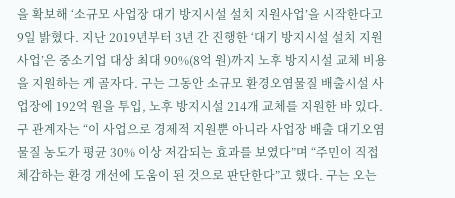을 확보해 ‘소규모 사업장 대기 방지시설 설치 지원사업’을 시작한다고 9일 밝혔다. 지난 2019년부터 3년 간 진행한 ‘대기 방지시설 설치 지원사업’은 중소기업 대상 최대 90%(8억 원)까지 노후 방지시설 교체 비용을 지원하는 게 골자다. 구는 그동안 소규모 환경오염물질 배출시설 사업장에 192억 원을 투입, 노후 방지시설 214개 교체를 지원한 바 있다. 구 관계자는 “이 사업으로 경제적 지원뿐 아니라 사업장 배출 대기오염물질 농도가 평균 30% 이상 저감되는 효과를 보였다”며 “주민이 직접 체감하는 환경 개선에 도움이 된 것으로 판단한다”고 했다. 구는 오는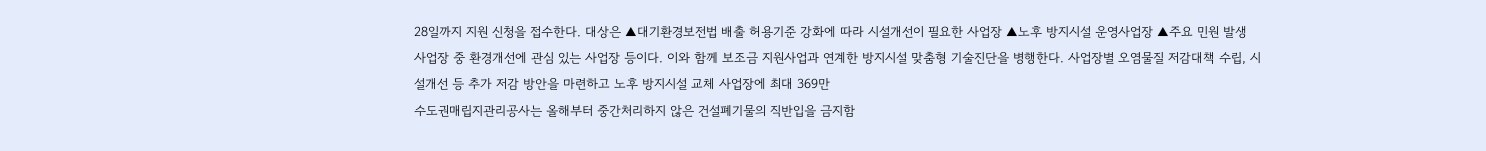28일까지 지원 신청을 접수한다. 대상은 ▲대기환경보전법 배출 허용기준 강화에 따라 시설개선이 필요한 사업장 ▲노후 방지시설 운영사업장 ▲주요 민원 발생 사업장 중 환경개선에 관심 있는 사업장 등이다. 이와 함께 보조금 지원사업과 연계한 방지시설 맞춤형 기술진단을 병행한다. 사업장별 오염물질 저감대책 수립, 시설개선 등 추가 저감 방안을 마련하고 노후 방지시설 교체 사업장에 최대 369만
수도권매립지관리공사는 올해부터 중간처리하지 않은 건설폐기물의 직반입을 금지함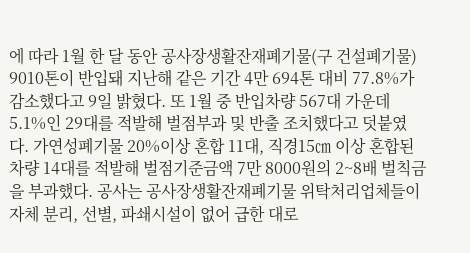에 따라 1월 한 달 동안 공사장생활잔재폐기물(구 건설폐기물) 9010톤이 반입돼 지난해 같은 기간 4만 694톤 대비 77.8%가 감소했다고 9일 밝혔다. 또 1월 중 반입차량 567대 가운데 5.1%인 29대를 적발해 벌점부과 및 반출 조치했다고 덧붙였다. 가연성폐기물 20%이상 혼합 11대, 직경15㎝ 이상 혼합된 차량 14대를 적발해 벌점기준금액 7만 8000원의 2~8배 벌칙금을 부과했다. 공사는 공사장생활잔재폐기물 위탁처리업체들이 자체 분리, 선별, 파쇄시설이 없어 급한 대로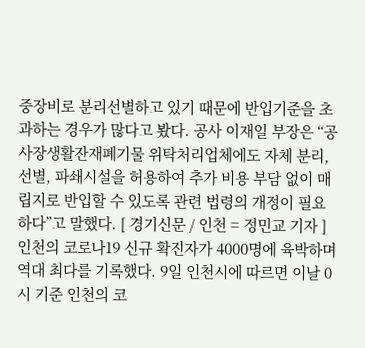중장비로 분리선별하고 있기 때문에 반입기준을 초과하는 경우가 많다고 봤다. 공사 이재일 부장은 “공사장생활잔재폐기물 위탁처리업체에도 자체 분리, 선별, 파쇄시설을 허용하여 추가 비용 부담 없이 매립지로 반입할 수 있도록 관련 법령의 개정이 필요하다”고 말했다. [ 경기신문 / 인천 = 정민교 기자 ]
인천의 코로나19 신규 확진자가 4000명에 육박하며 역대 최다를 기록했다. 9일 인천시에 따르면 이날 0시 기준 인천의 코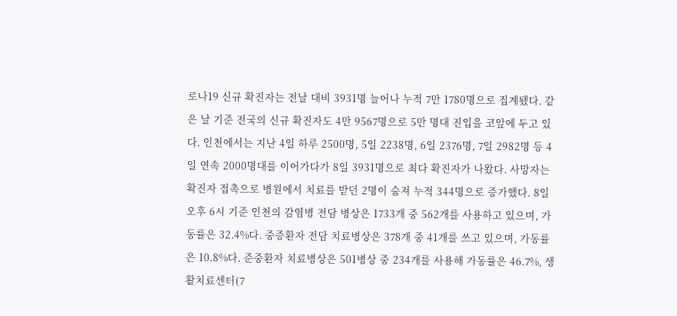로나19 신규 확진자는 전날 대비 3931명 늘어나 누적 7만 1780명으로 집계됐다. 같은 날 기준 전국의 신규 확진자도 4만 9567명으로 5만 명대 진입을 코앞에 두고 있다. 인천에서는 지난 4일 하루 2500명, 5일 2238명, 6일 2376명, 7일 2982명 등 4일 연속 2000명대를 이어가다가 8일 3931명으로 최다 확진자가 나왔다. 사망자는 확진자 접촉으로 병원에서 치료를 받던 2명이 숨져 누적 344명으로 증가했다. 8일 오후 6시 기준 인천의 감염병 전담 병상은 1733개 중 562개를 사용하고 있으며, 가동률은 32.4%다. 중증환자 전담 치료병상은 378개 중 41개를 쓰고 있으며, 가동률은 10.8%다. 준중환자 치료병상은 501병상 중 234개를 사용해 가동률은 46.7%, 생활치료센터(7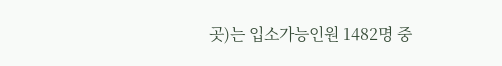곳)는 입소가능인원 1482명 중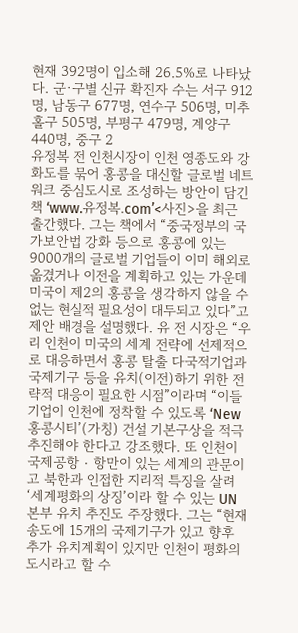현재 392명이 입소해 26.5%로 나타났다. 군·구별 신규 확진자 수는 서구 912명, 남동구 677명, 연수구 506명, 미추홀구 505명, 부평구 479명, 계양구 440명, 중구 2
유정복 전 인천시장이 인천 영종도와 강화도를 묶어 홍콩을 대신할 글로벌 네트워크 중심도시로 조성하는 방안이 담긴 책 ‘www.유정복.com’<사진>을 최근 출간했다. 그는 책에서 “중국정부의 국가보안법 강화 등으로 홍콩에 있는 9000개의 글로벌 기업들이 이미 해외로 옮겼거나 이전을 계획하고 있는 가운데 미국이 제2의 홍콩을 생각하지 않을 수 없는 현실적 필요성이 대두되고 있다”고 제안 배경을 설명했다. 유 전 시장은 “우리 인천이 미국의 세계 전략에 선제적으로 대응하면서 홍콩 탈출 다국적기업과 국제기구 등을 유치(이전)하기 위한 전략적 대응이 필요한 시점”이라며 “이들 기업이 인천에 정착할 수 있도록 ‘New홍콩시티’(가칭) 건설 기본구상을 적극 추진해야 한다고 강조했다. 또 인천이 국제공항‧항만이 있는 세계의 관문이고 북한과 인접한 지리적 특징을 살려 ‘세계평화의 상징’이라 할 수 있는 UN본부 유치 추진도 주장했다. 그는 “현재 송도에 15개의 국제기구가 있고 향후 추가 유치계획이 있지만 인천이 평화의 도시라고 할 수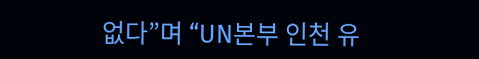없다”며 “UN본부 인천 유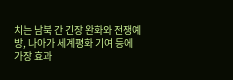치는 남북 간 긴장 완화와 전쟁예방, 나아가 세계평화 기여 등에 가장 효과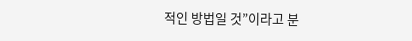적인 방법일 것”이라고 분